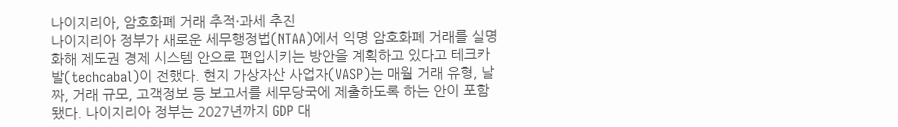나이지리아, 암호화폐 거래 추적·과세 추진
나이지리아 정부가 새로운 세무행정법(NTAA)에서 익명 암호화폐 거래를 실명화해 제도권 경제 시스템 안으로 편입시키는 방안을 계획하고 있다고 테크카발(techcabal)이 전했다. 현지 가상자산 사업자(VASP)는 매월 거래 유형, 날짜, 거래 규모, 고객정보 등 보고서를 세무당국에 제출하도록 하는 안이 포함됐다. 나이지리아 정부는 2027년까지 GDP 대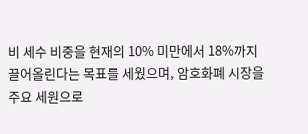비 세수 비중을 현재의 10% 미만에서 18%까지 끌어올린다는 목표를 세웠으며, 암호화폐 시장을 주요 세원으로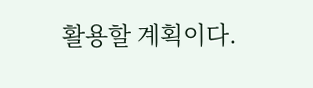활용할 계획이다.